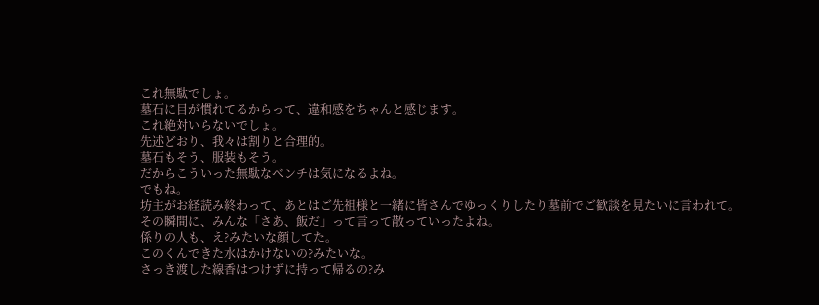これ無駄でしょ。
墓石に目が慣れてるからって、違和感をちゃんと感じます。
これ絶対いらないでしょ。
先述どおり、我々は割りと合理的。
墓石もそう、服装もそう。
だからこういった無駄なベンチは気になるよね。
でもね。
坊主がお経読み終わって、あとはご先祖様と一緒に皆さんでゆっくりしたり墓前でご歓談を見たいに言われて。
その瞬間に、みんな「さあ、飯だ」って言って散っていったよね。
係りの人も、え?みたいな顔してた。
このくんできた水はかけないの?みたいな。
さっき渡した線香はつけずに持って帰るの?み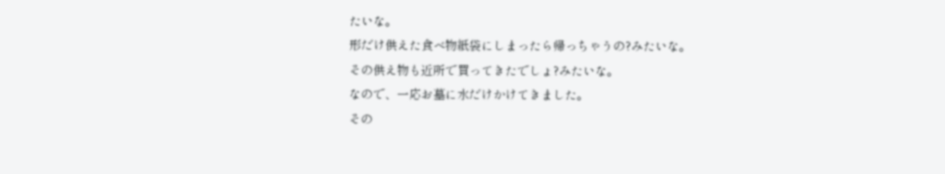たいな。
形だけ供えた食べ物紙袋にしまったら帰っちゃうの?みたいな。
その供え物も近所で買ってきたでしょ?みたいな。
なので、一応お墓に水だけかけてきました。
その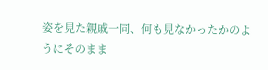姿を見た親戚一同、何も見なかったかのようにそのまま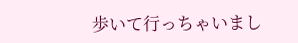歩いて行っちゃいまし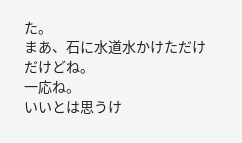た。
まあ、石に水道水かけただけだけどね。
一応ね。
いいとは思うけ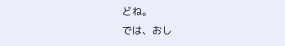どね。
では、おし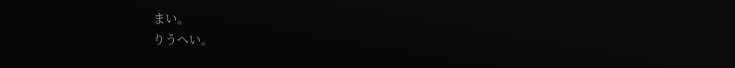まい。
りうへい。